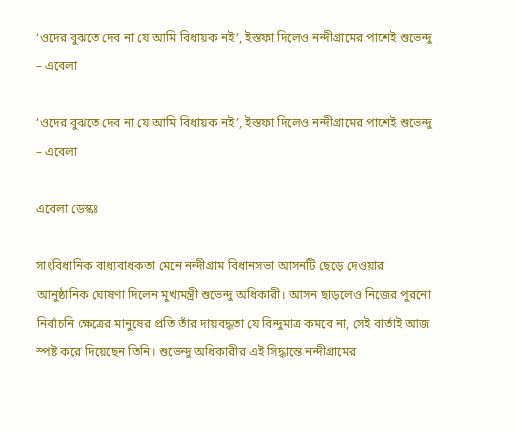‘ওদের বুঝতে দেব না যে আমি বিধায়ক নই’, ইস্তফা দিলেও নন্দীগ্রামের পাশেই শুভেন্দু – এবেলা

‘ওদের বুঝতে দেব না যে আমি বিধায়ক নই’, ইস্তফা দিলেও নন্দীগ্রামের পাশেই শুভেন্দু – এবেলা

এবেলা ডেস্কঃ

সাংবিধানিক বাধ্যবাধকতা মেনে নন্দীগ্রাম বিধানসভা আসনটি ছেড়ে দেওয়ার আনুষ্ঠানিক ঘোষণা দিলেন মুখ্যমন্ত্রী শুভেন্দু অধিকারী। আসন ছাড়লেও নিজের পুরনো নির্বাচনি ক্ষেত্রের মানুষের প্রতি তাঁর দায়বদ্ধতা যে বিন্দুমাত্র কমবে না, সেই বার্তাই আজ স্পষ্ট করে দিয়েছেন তিনি। শুভেন্দু অধিকারীর এই সিদ্ধান্তে নন্দীগ্রামের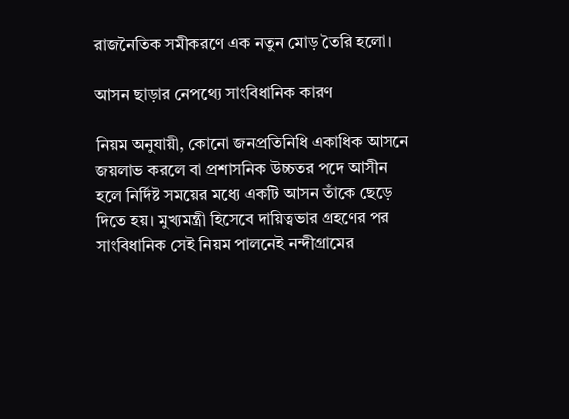রাজনৈতিক সমীকরণে এক নতুন মোড় তৈরি হলো।

আসন ছাড়ার নেপথ্যে সাংবিধানিক কারণ

নিয়ম অনুযায়ী, কোনো জনপ্রতিনিধি একাধিক আসনে জয়লাভ করলে বা প্রশাসনিক উচ্চতর পদে আসীন হলে নির্দিষ্ট সময়ের মধ্যে একটি আসন তাঁকে ছেড়ে দিতে হয়। মুখ্যমন্ত্রী হিসেবে দায়িত্বভার গ্রহণের পর সাংবিধানিক সেই নিয়ম পালনেই নন্দীগ্রামের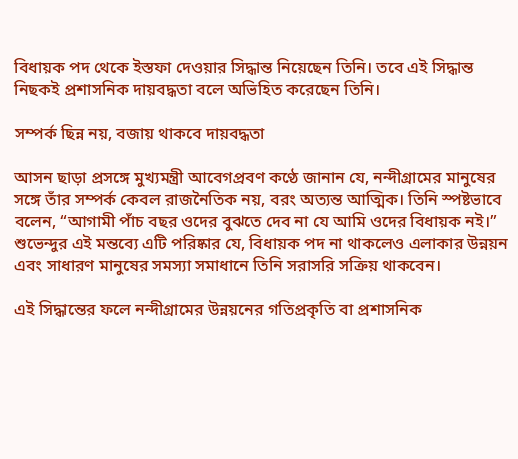বিধায়ক পদ থেকে ইস্তফা দেওয়ার সিদ্ধান্ত নিয়েছেন তিনি। তবে এই সিদ্ধান্ত নিছকই প্রশাসনিক দায়বদ্ধতা বলে অভিহিত করেছেন তিনি।

সম্পর্ক ছিন্ন নয়, বজায় থাকবে দায়বদ্ধতা

আসন ছাড়া প্রসঙ্গে মুখ্যমন্ত্রী আবেগপ্রবণ কণ্ঠে জানান যে, নন্দীগ্রামের মানুষের সঙ্গে তাঁর সম্পর্ক কেবল রাজনৈতিক নয়, বরং অত্যন্ত আত্মিক। তিনি স্পষ্টভাবে বলেন, “আগামী পাঁচ বছর ওদের বুঝতে দেব না যে আমি ওদের বিধায়ক নই।” শুভেন্দুর এই মন্তব্যে এটি পরিষ্কার যে, বিধায়ক পদ না থাকলেও এলাকার উন্নয়ন এবং সাধারণ মানুষের সমস্যা সমাধানে তিনি সরাসরি সক্রিয় থাকবেন।

এই সিদ্ধান্তের ফলে নন্দীগ্রামের উন্নয়নের গতিপ্রকৃতি বা প্রশাসনিক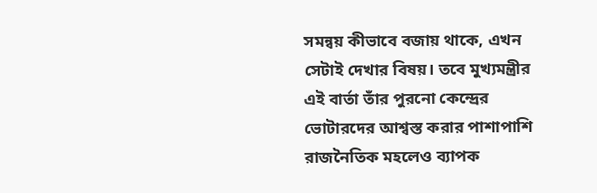সমন্বয় কীভাবে বজায় থাকে, এখন সেটাই দেখার বিষয়। তবে মুখ্যমন্ত্রীর এই বার্তা তাঁর পুরনো কেন্দ্রের ভোটারদের আশ্বস্ত করার পাশাপাশি রাজনৈতিক মহলেও ব্যাপক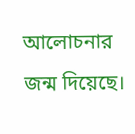আলোচনার জন্ম দিয়েছে।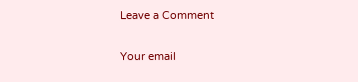Leave a Comment

Your email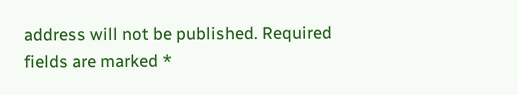address will not be published. Required fields are marked *